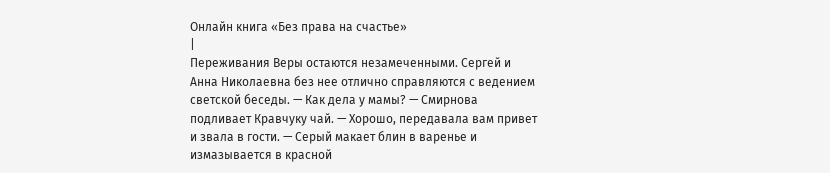Онлайн книга «Без права на счастье»
|
Переживания Веры остаются незамеченными. Сергей и Анна Николаевна без нее отлично справляются с ведением светской беседы. — Как дела у мамы? — Смирнова подливает Кравчуку чай. — Хорошо, передавала вам привет и звала в гости. — Серый макает блин в варенье и измазывается в красной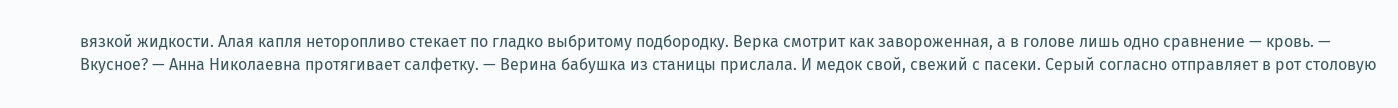вязкой жидкости. Алая капля неторопливо стекает по гладко выбритому подбородку. Верка смотрит как завороженная, а в голове лишь одно сравнение — кровь. — Вкусное? — Анна Николаевна протягивает салфетку. — Верина бабушка из станицы прислала. И медок свой, свежий с пасеки. Серый согласно отправляет в рот столовую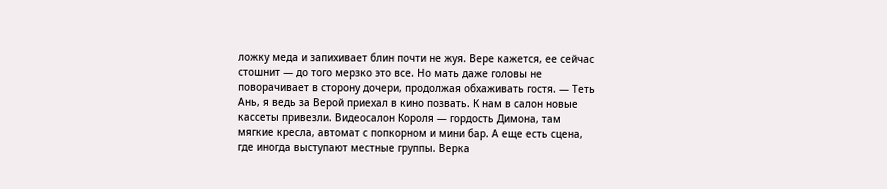ложку меда и запихивает блин почти не жуя. Вере кажется, ее сейчас стошнит — до того мерзко это все. Но мать даже головы не поворачивает в сторону дочери, продолжая обхаживать гостя. — Теть Ань, я ведь за Верой приехал в кино позвать. К нам в салон новые кассеты привезли. Видеосалон Короля — гордость Димона, там мягкие кресла, автомат с попкорном и мини бар. А еще есть сцена, где иногда выступают местные группы. Верка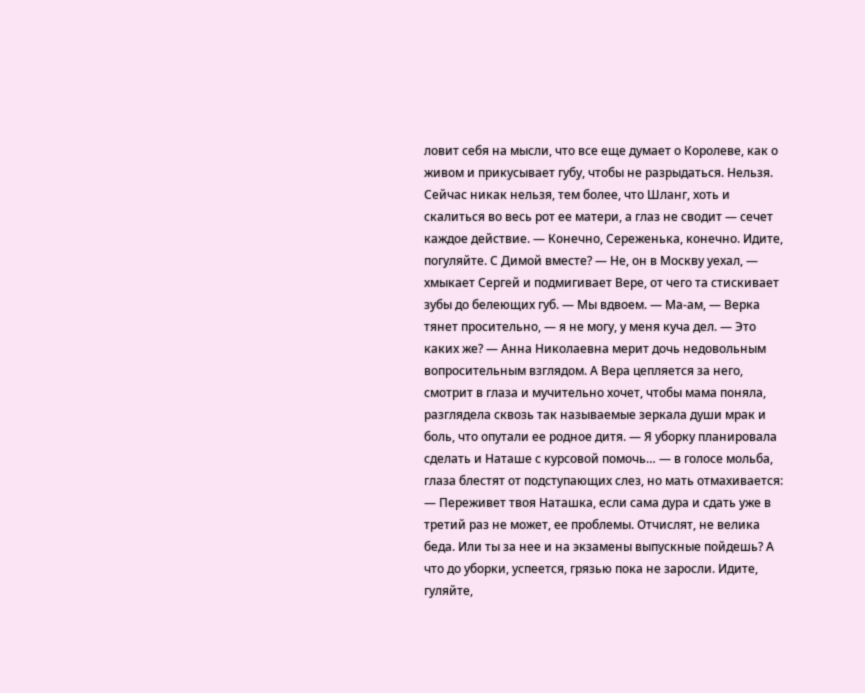ловит себя на мысли, что все еще думает о Королеве, как о живом и прикусывает губу, чтобы не разрыдаться. Нельзя. Сейчас никак нельзя, тем более, что Шланг, хоть и скалиться во весь рот ее матери, а глаз не сводит — сечет каждое действие. — Конечно, Сереженька, конечно. Идите, погуляйте. С Димой вместе? — Не, он в Москву уехал, — хмыкает Сергей и подмигивает Вере, от чего та стискивает зубы до белеющих губ. — Мы вдвоем. — Ма-ам, — Верка тянет просительно, — я не могу, у меня куча дел. — Это каких же? — Анна Николаевна мерит дочь недовольным вопросительным взглядом. А Вера цепляется за него, смотрит в глаза и мучительно хочет, чтобы мама поняла, разглядела сквозь так называемые зеркала души мрак и боль, что опутали ее родное дитя. — Я уборку планировала сделать и Наташе с курсовой помочь… — в голосе мольба, глаза блестят от подступающих слез, но мать отмахивается: — Переживет твоя Наташка, если сама дура и сдать уже в третий раз не может, ее проблемы. Отчислят, не велика беда. Или ты за нее и на экзамены выпускные пойдешь? А что до уборки, успеется, грязью пока не заросли. Идите, гуляйте,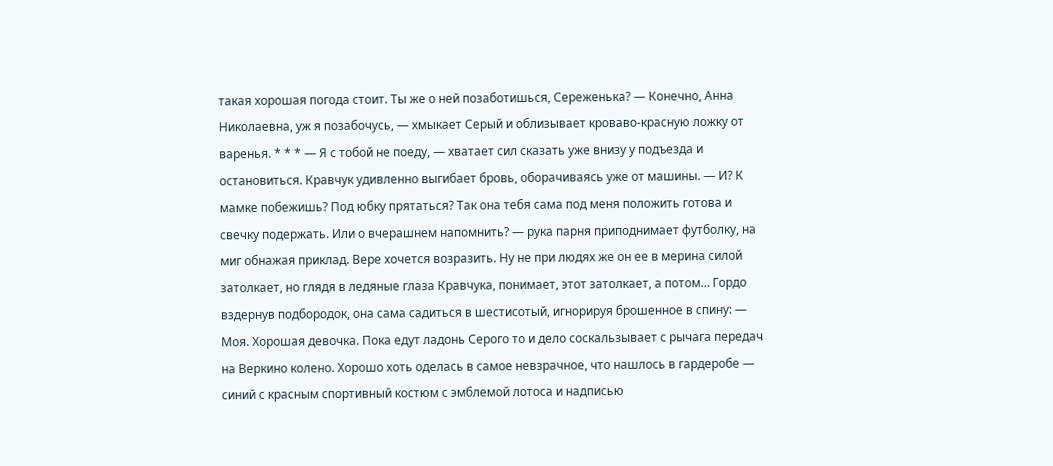такая хорошая погода стоит. Ты же о ней позаботишься, Сереженька? — Конечно, Анна Николаевна, уж я позабочусь, — хмыкает Серый и облизывает кроваво-красную ложку от варенья. * * * — Я с тобой не поеду, — хватает сил сказать уже внизу у подъезда и остановиться. Кравчук удивленно выгибает бровь, оборачиваясь уже от машины. — И? К мамке побежишь? Под юбку прятаться? Так она тебя сама под меня положить готова и свечку подержать. Или о вчерашнем напомнить? — рука парня приподнимает футболку, на миг обнажая приклад. Вере хочется возразить. Ну не при людях же он ее в мерина силой затолкает, но глядя в ледяные глаза Кравчука, понимает, этот затолкает, а потом… Гордо вздернув подбородок, она сама садиться в шестисотый, игнорируя брошенное в спину: — Моя. Хорошая девочка. Пока едут ладонь Серого то и дело соскальзывает с рычага передач на Веркино колено. Хорошо хоть оделась в самое невзрачное, что нашлось в гардеробе — синий с красным спортивный костюм с эмблемой лотоса и надписью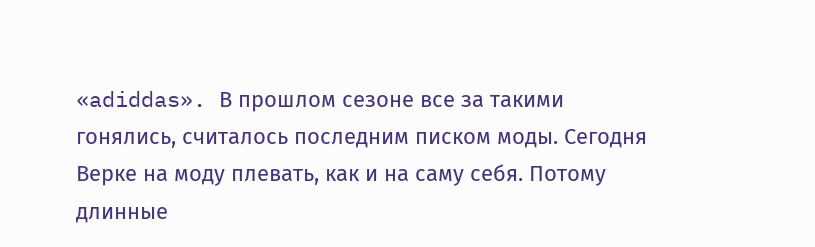«adiddas». В прошлом сезоне все за такими гонялись, считалось последним писком моды. Сегодня Верке на моду плевать, как и на саму себя. Потому длинные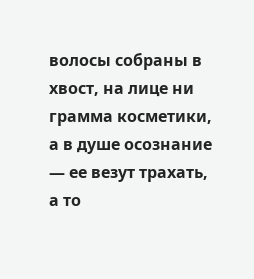волосы собраны в хвост, на лице ни грамма косметики, а в душе осознание — ее везут трахать, а то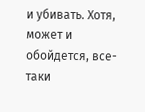и убивать. Хотя, может и обойдется, все-таки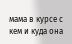мама в курсе с кем и куда она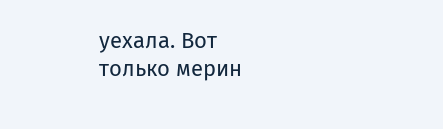уехала. Вот только мерин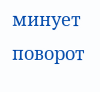минует поворот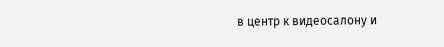в центр к видеосалону и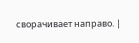сворачивает направо. |